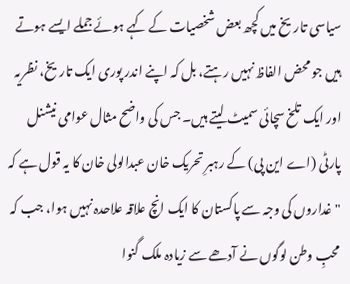سیاسی تاریخ میں کچھ بعض شخصیات کے کہے ہوئے جملے ایسے ہوتے ہیں جو محض الفاظ نہیں رہتے، بل کہ اپنے اندر پوری ایک تاریخ، نظریہ اور ایک تلخ سچائی سمیٹ لیتے ہیں۔ جس کی واضح مثال عوامی نیشنل پارٹی (اے این پی) کے رہبرِ تحریک خان عبدالولی خان کا یہ قول ہے کہ "غداروں کی وجہ سے پاکستان کا ایک انچ علاقہ علاحدہ نہیں ہوا، جب کہ محبِ وطن لوگوں نے آدھے سے زیادہ ملک گنوا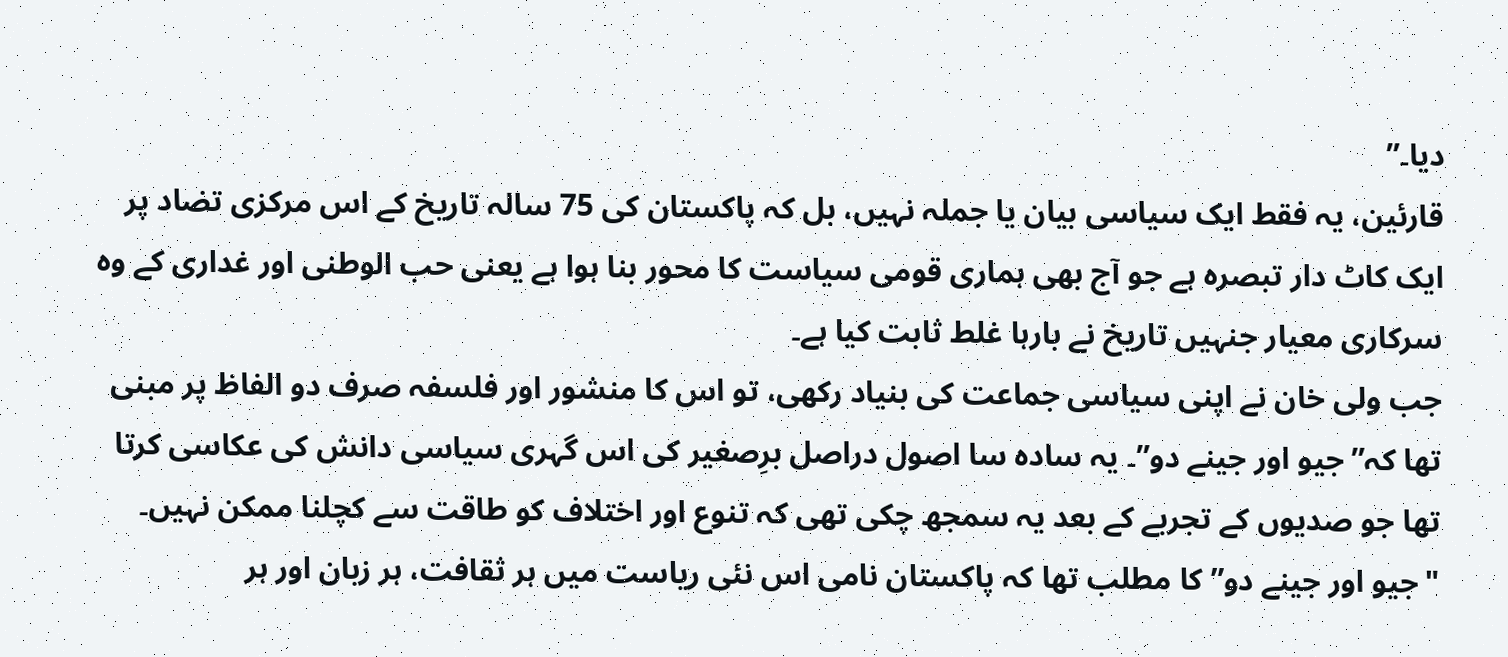دیا۔”
قارئین، یہ فقط ایک سیاسی بیان یا جملہ نہیں، بل کہ پاکستان کی 75 سالہ تاریخ کے اس مرکزی تضاد پر ایک کاٹ دار تبصرہ ہے جو آج بھی ہماری قومی سیاست کا محور بنا ہوا ہے یعنی حب الوطنی اور غداری کے وہ سرکاری معیار جنہیں تاریخ نے بارہا غلط ثابت کیا ہے۔
جب ولی خان نے اپنی سیاسی جماعت کی بنیاد رکھی، تو اس کا منشور اور فلسفہ صرف دو الفاظ پر مبنی تھا کہ”جیو اور جینے دو”۔ یہ سادہ سا اصول دراصل برِصغیر کی اس گہری سیاسی دانش کی عکاسی کرتا تھا جو صدیوں کے تجربے کے بعد یہ سمجھ چکی تھی کہ تنوع اور اختلاف کو طاقت سے کچلنا ممکن نہیں۔ "جیو اور جینے دو” کا مطلب تھا کہ پاکستان نامی اس نئی ریاست میں ہر ثقافت، ہر زبان اور ہر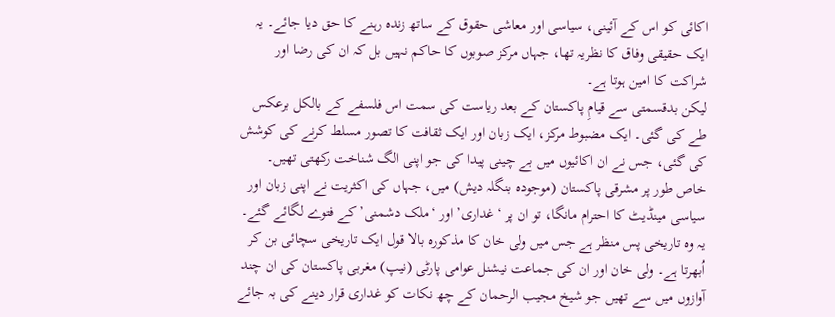اکائی کو اس کے آئینی، سیاسی اور معاشی حقوق کے ساتھ زندہ رہنے کا حق دیا جائے۔ یہ ایک حقیقی وفاق کا نظریہ تھا، جہاں مرکز صوبوں کا حاکم نہیں بل کہ ان کی رضا اور شراکت کا امین ہوتا ہے۔
لیکن بدقسمتی سے قیامِ پاکستان کے بعد ریاست کی سمت اس فلسفے کے بالکل برعکس طے کی گئی۔ ایک مضبوط مرکز، ایک زبان اور ایک ثقافت کا تصور مسلط کرنے کی کوشش کی گئی، جس نے ان اکائیوں میں بے چینی پیدا کی جو اپنی الگ شناخت رکھتی تھیں۔ خاص طور پر مشرقی پاکستان (موجودہ بنگلہ دیش) میں، جہاں کی اکثریت نے اپنی زبان اور سیاسی مینڈیٹ کا احترام مانگا، تو ان پر ‘غداری’ اور ‘ملک دشمنی’ کے فتوے لگائے گئے۔
یہ وہ تاریخی پس منظر ہے جس میں ولی خان کا مذکورہ بالا قول ایک تاریخی سچائی بن کر اُبھرتا ہے۔ ولی خان اور ان کی جماعت نیشنل عوامی پارٹی (نیپ) مغربی پاکستان کی ان چند آوازوں میں سے تھیں جو شیخ مجیب الرحمان کے چھ نکات کو غداری قرار دینے کی بہ جائے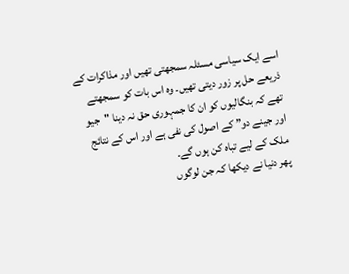اسے ایک سیاسی مسئلہ سمجھتی تھیں اور مذاکرات کے ذریعے حل پر زور دیتی تھیں۔ وہ اس بات کو سمجھتے تھے کہ بنگالیوں کو ان کا جمہوری حق نہ دینا "جیو اور جینے دو” کے اصول کی نفی ہے اور اس کے نتائج ملک کے لیے تباہ کن ہوں گے۔
پھر دنیا نے دیکھا کہ جن لوگوں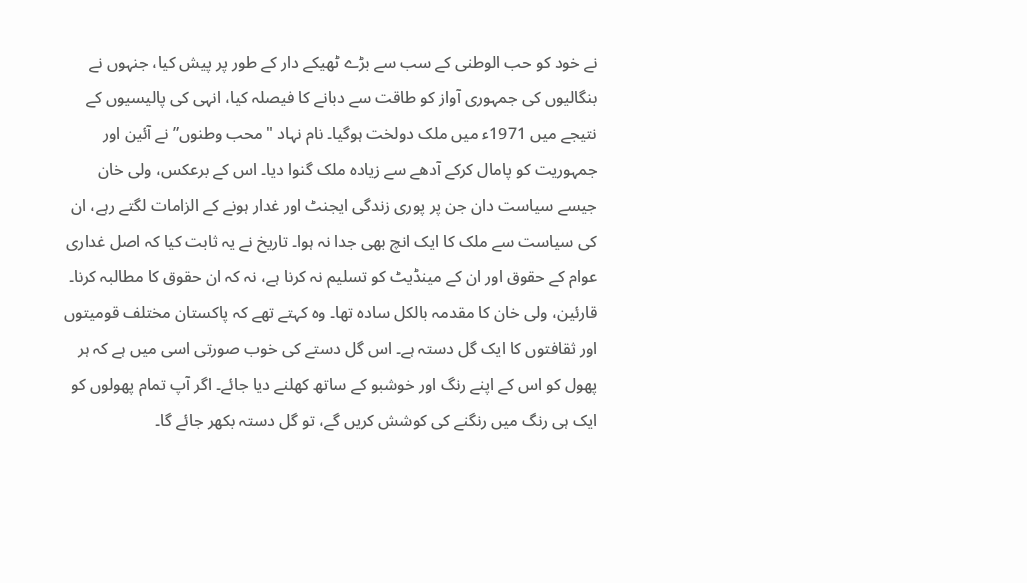نے خود کو حب الوطنی کے سب سے بڑے ٹھیکے دار کے طور پر پیش کیا، جنہوں نے بنگالیوں کی جمہوری آواز کو طاقت سے دبانے کا فیصلہ کیا، انہی کی پالیسیوں کے نتیجے میں 1971ء میں ملک دولخت ہوگیا۔ نام نہاد "محب وطنوں” نے آئین اور جمہوریت کو پامال کرکے آدھے سے زیادہ ملک گنوا دیا۔ اس کے برعکس، ولی خان جیسے سیاست دان جن پر پوری زندگی ایجنٹ اور غدار ہونے کے الزامات لگتے رہے، ان کی سیاست سے ملک کا ایک انچ بھی جدا نہ ہوا۔ تاریخ نے یہ ثابت کیا کہ اصل غداری عوام کے حقوق اور ان کے مینڈیٹ کو تسلیم نہ کرنا ہے، نہ کہ ان حقوق کا مطالبہ کرنا۔
قارئین، ولی خان کا مقدمہ بالکل سادہ تھا۔ وہ کہتے تھے کہ پاکستان مختلف قومیتوں اور ثقافتوں کا ایک گل دستہ ہے۔ اس گل دستے کی خوب صورتی اسی میں ہے کہ ہر پھول کو اس کے اپنے رنگ اور خوشبو کے ساتھ کھلنے دیا جائے۔ اگر آپ تمام پھولوں کو ایک ہی رنگ میں رنگنے کی کوشش کریں گے، تو گل دستہ بکھر جائے گا۔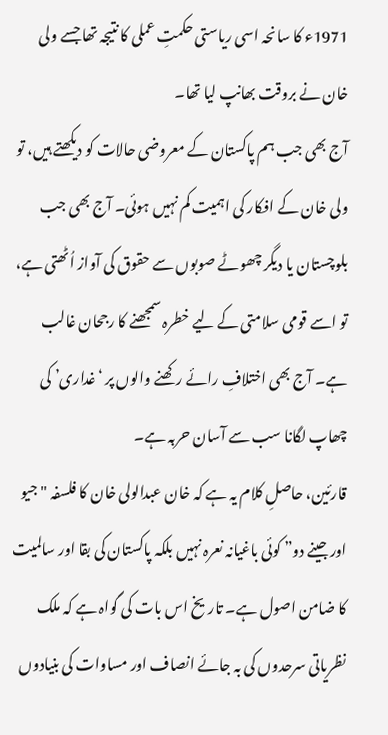1971ء کا سانحہ اسی ریاستی حکمتِ عملی کا نتیجہ تھا جسے ولی خان نے بروقت بھانپ لیا تھا۔
آج بھی جب ہم پاکستان کے معروضی حالات کو دیکھتے ہیں، تو ولی خان کے افکار کی اہمیت کم نہیں ہوئی۔ آج بھی جب بلوچستان یا دیگر چھوٹے صوبوں سے حقوق کی آواز اُٹھتی ہے، تو اسے قومی سلامتی کے لیے خطرہ سمجھنے کا رجحان غالب ہے۔ آج بھی اختلافِ رائے رکھنے والوں پر ‘غداری’ کی چھاپ لگانا سب سے آسان حربہ ہے۔
قارئین، حاصلِ کلام یہ ہے کہ خان عبدالولی خان کا فلسفہ "جیو اور جینے دو” کوئی باغیانہ نعرہ نہیں بلکہ پاکستان کی بقا اور سالمیت کا ضامن اصول ہے۔ تاریخ اس بات کی گواہ ہے کہ ملک نظریاتی سرحدوں کی بہ جائے انصاف اور مساوات کی بنیادوں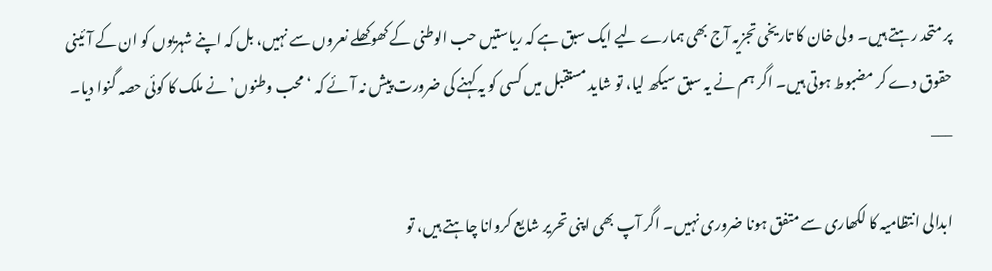پر متحد رہتے ہیں۔ ولی خان کا تاریخی تجزیہ آج بھی ہمارے لیے ایک سبق ہے کہ ریاستیں حب الوطنی کے کھوکھلے نعروں سے نہیں، بل کہ اپنے شہریوں کو ان کے آئینی حقوق دے کر مضبوط ہوتی ہیں۔ اگر ہم نے یہ سبق سیکھ لیا، تو شاید مستقبل میں کسی کو یہ کہنے کی ضرورت پیش نہ آئے کہ ‘محب وطنوں’ نے ملک کا کوئی حصہ گنوا دیا۔
___

ابدالى انتظامیہ کا لکھاری سے متفق ہونا ضروری نہیں۔ اگر آپ بھی اپنی تحریر شایع کروانا چاہتے ہیں، تو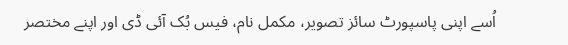اُسے اپنی پاسپورٹ سائز تصویر، مکمل نام، فیس بُک آئی ڈی اور اپنے مختصر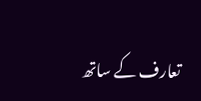تعارف کے ساتھ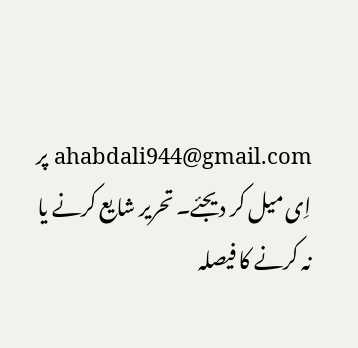ahabdali944@gmail.com پر اِی میل کر دیجئے۔ تحریر شایع کرنے یا نہ کرنے کا فیصلہ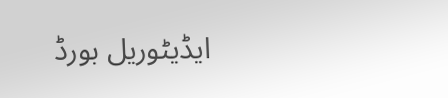ایڈیٹوریل بورڈ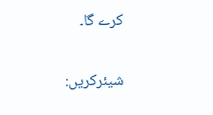کرے گا۔

شیئرکریں: